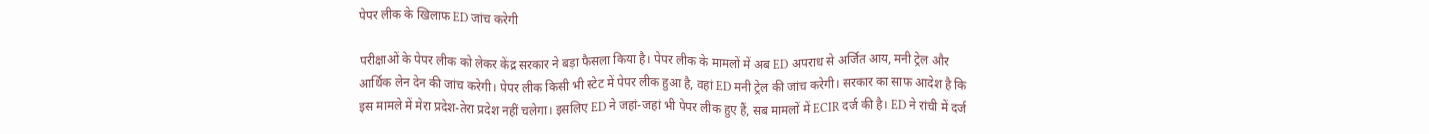पेपर लीक के खिलाफ ED जांच करेगी

परीक्षाओं के पेपर लीक को लेकर केंद्र सरकार ने बड़ा फैसला किया है। पेपर लीक के मामलों में अब ED अपराध से अर्जित आय, मनी ट्रेल और आर्थिक लेन देन की जांच करेगी। पेपर लीक किसी भी स्टेट में पेपर लीक हुआ है, वहां ED मनी ट्रेल की जांच करेगी। सरकार का साफ आदेश है कि इस मामले में मेरा प्रदेश-तेरा प्रदेश नहीं चलेगा। इसलिए ED ने जहां-जहां भी पेपर लीक हुए हैं, सब मामलों में ECIR दर्ज की है। ED ने रांची में दर्ज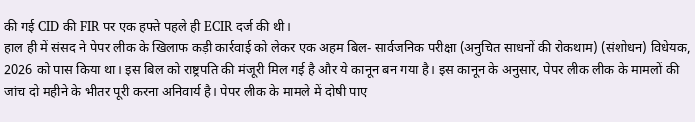की गई CID की FIR पर एक हफ्ते पहले ही ECIR दर्ज की थी।
हाल ही में संसद ने पेपर लीक के खिलाफ कड़ी कार्रवाई को लेकर एक अहम बिल- सार्वजनिक परीक्षा (अनुचित साधनों की रोकथाम) (संशोधन) विधेयक, 2026 को पास किया था। इस बिल को राष्ट्रपति की मंजूरी मिल गई है और ये कानून बन गया है। इस कानून के अनुसार, पेपर लीक लीक के मामलों की जांच दो महीने के भीतर पूरी करना अनिवार्य है। पेपर लीक के मामले में दोषी पाए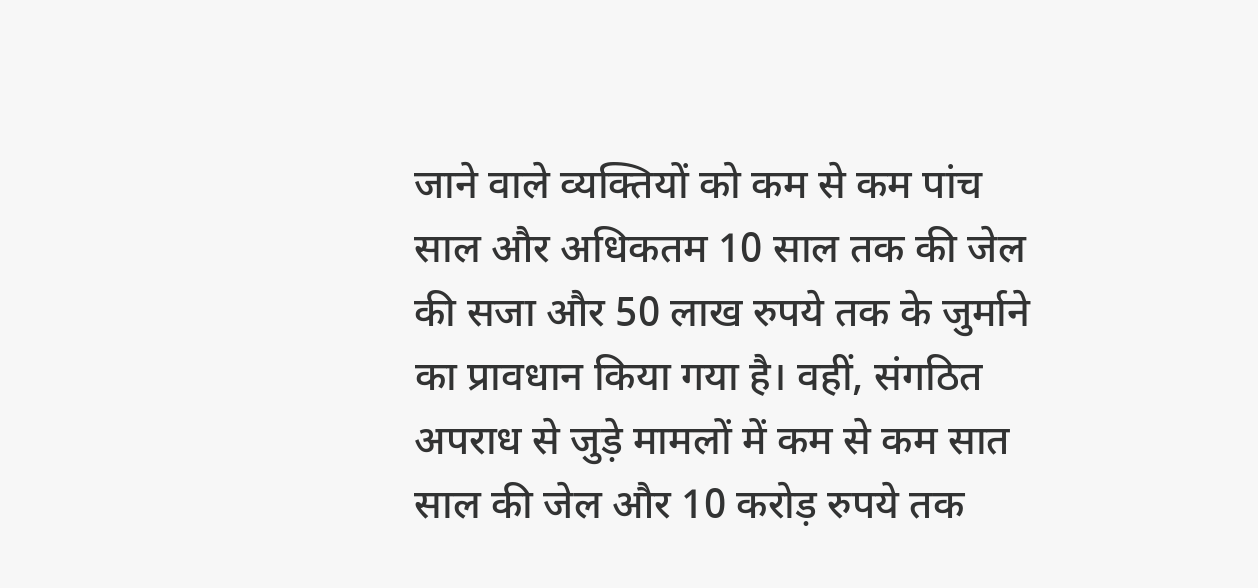जाने वाले व्यक्तियों को कम से कम पांच साल और अधिकतम 10 साल तक की जेल की सजा और 50 लाख रुपये तक के जुर्माने का प्रावधान किया गया है। वहीं, संगठित अपराध से जुड़े मामलों में कम से कम सात साल की जेल और 10 करोड़ रुपये तक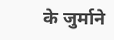के जुर्माने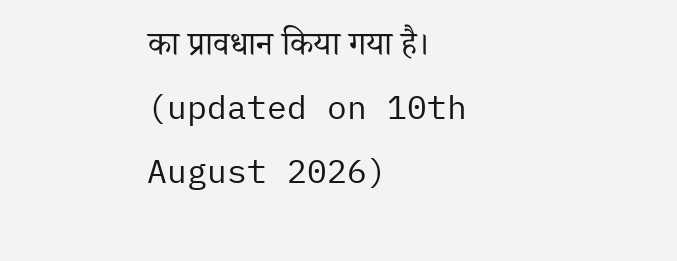का प्रावधान किया गया है। (updated on 10th August 2026)